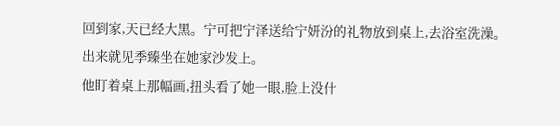回到家,天已经大黑。宁可把宁泽送给宁妍汾的礼物放到桌上,去浴室洗澡。
出来就见季臻坐在她家沙发上。
他盯着桌上那幅画,扭头看了她一眼,脸上没什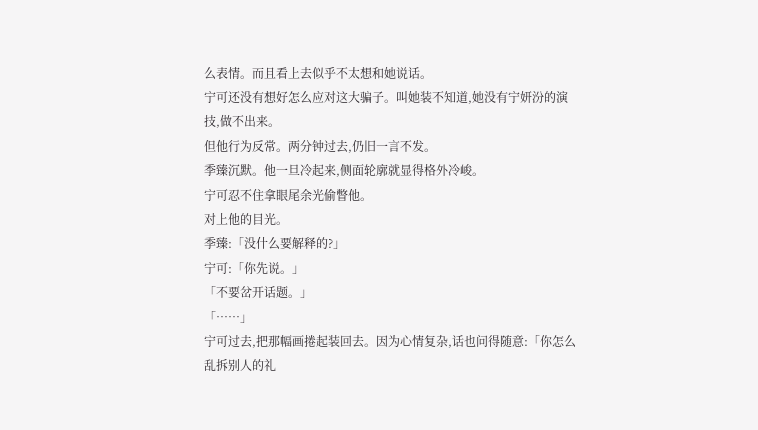么表情。而且看上去似乎不太想和她说话。
宁可还没有想好怎么应对这大骗子。叫她装不知道,她没有宁妍汾的演技,做不出来。
但他行为反常。两分钟过去,仍旧一言不发。
季臻沉默。他一旦冷起来,侧面轮廓就显得格外冷峻。
宁可忍不住拿眼尾余光偷瞥他。
对上他的目光。
季臻:「没什么要解释的?」
宁可:「你先说。」
「不要岔开话题。」
「……」
宁可过去,把那幅画捲起装回去。因为心情复杂,话也问得随意:「你怎么乱拆别人的礼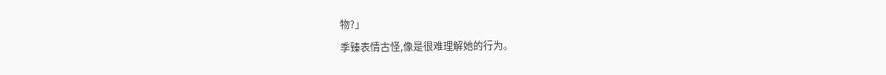物?」
季臻表情古怪,像是很难理解她的行为。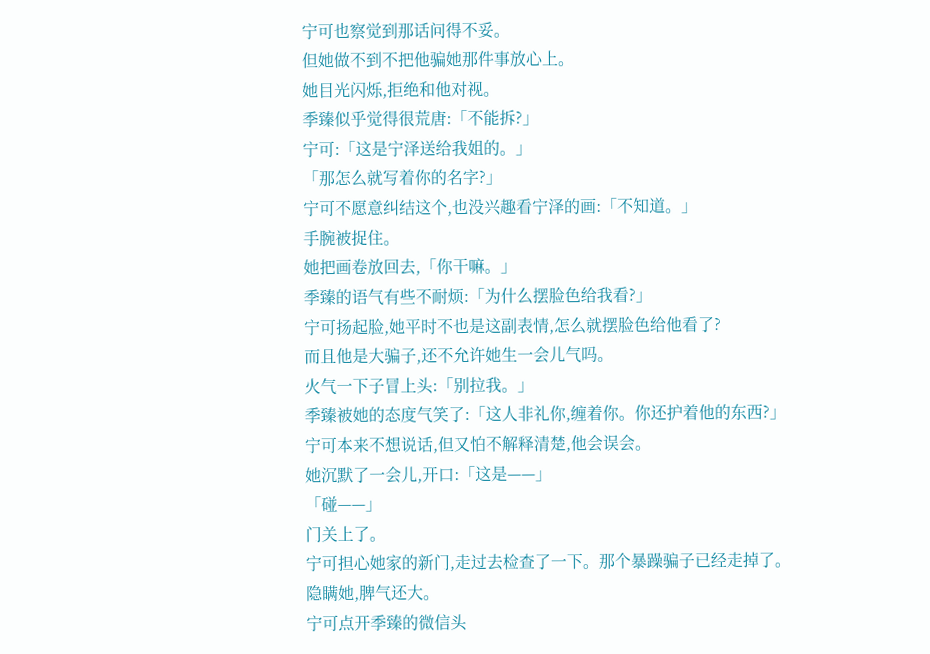宁可也察觉到那话问得不妥。
但她做不到不把他骗她那件事放心上。
她目光闪烁,拒绝和他对视。
季臻似乎觉得很荒唐:「不能拆?」
宁可:「这是宁泽送给我姐的。」
「那怎么就写着你的名字?」
宁可不愿意纠结这个,也没兴趣看宁泽的画:「不知道。」
手腕被捉住。
她把画卷放回去,「你干嘛。」
季臻的语气有些不耐烦:「为什么摆脸色给我看?」
宁可扬起脸,她平时不也是这副表情,怎么就摆脸色给他看了?
而且他是大骗子,还不允许她生一会儿气吗。
火气一下子冒上头:「别拉我。」
季臻被她的态度气笑了:「这人非礼你,缠着你。你还护着他的东西?」
宁可本来不想说话,但又怕不解释清楚,他会误会。
她沉默了一会儿,开口:「这是——」
「碰——」
门关上了。
宁可担心她家的新门,走过去检查了一下。那个暴躁骗子已经走掉了。
隐瞒她,脾气还大。
宁可点开季臻的微信头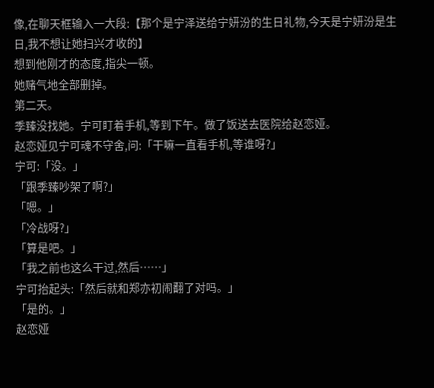像,在聊天框输入一大段:【那个是宁泽送给宁妍汾的生日礼物,今天是宁妍汾是生日,我不想让她扫兴才收的】
想到他刚才的态度,指尖一顿。
她赌气地全部删掉。
第二天。
季臻没找她。宁可盯着手机,等到下午。做了饭送去医院给赵恋娅。
赵恋娅见宁可魂不守舍,问:「干嘛一直看手机,等谁呀?」
宁可:「没。」
「跟季臻吵架了啊?」
「嗯。」
「冷战呀?」
「算是吧。」
「我之前也这么干过,然后……」
宁可抬起头:「然后就和郑亦初闹翻了对吗。」
「是的。」
赵恋娅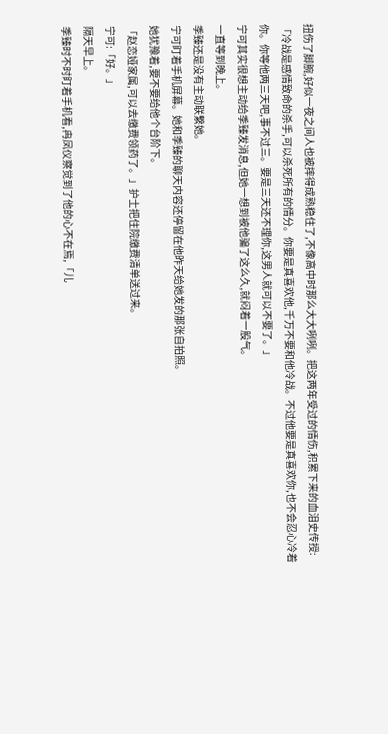扭伤了脚腕,好似一夜之间人也被摔得成熟稳住了,不像高中时那么大大咧咧。把这两年受过的情伤,积累下来的血泪史传授:「冷战是感情致命的杀手,可以杀死所有的情分。你要是真喜欢他,千万不要和他冷战。不过他要是真喜欢你,也不会忍心冷着你。你等他两三天吧,事不过三。要是三天还不理你,这男人就可以不要了。」
宁可其实很想主动给季臻发消息,但她一想到被他骗了这么久,就闷着一股气。
一直等到晚上。
季臻还是没有主动联繫她。
宁可盯着手机屏幕。她和季臻的聊天内容还停留在他昨天给她发的那张自拍照。
她犹豫着,要不要给他个台阶下。
「赵恋娅家属,可以去缴费领药了。」护士把住院缴费清单送过来。
宁可:「好。」
隔天早上。
季臻时不时盯着手机看,冉凤仪察觉到了他的心不在焉,「儿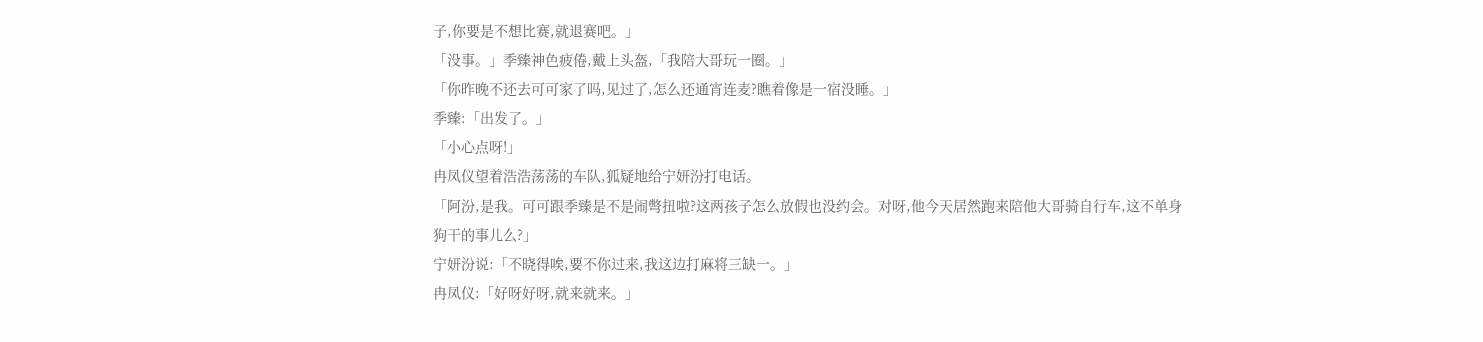子,你要是不想比赛,就退赛吧。」
「没事。」季臻神色疲倦,戴上头盔,「我陪大哥玩一圈。」
「你昨晚不还去可可家了吗,见过了,怎么还通宵连麦?瞧着像是一宿没睡。」
季臻:「出发了。」
「小心点呀!」
冉凤仪望着浩浩荡荡的车队,狐疑地给宁妍汾打电话。
「阿汾,是我。可可跟季臻是不是闹彆扭啦?这两孩子怎么放假也没约会。对呀,他今天居然跑来陪他大哥骑自行车,这不单身狗干的事儿么?」
宁妍汾说:「不晓得唉,要不你过来,我这边打麻将三缺一。」
冉凤仪:「好呀好呀,就来就来。」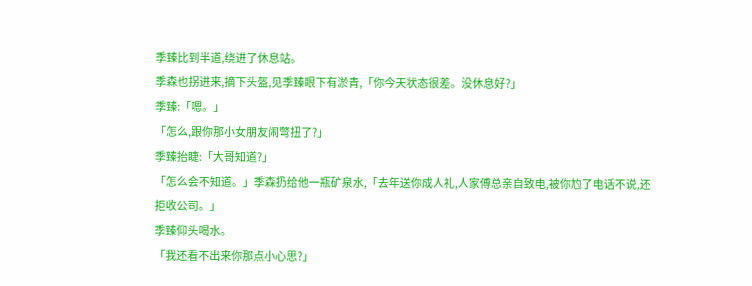季臻比到半道,绕进了休息站。
季森也拐进来,摘下头盔,见季臻眼下有淤青,「你今天状态很差。没休息好?」
季臻:「嗯。」
「怎么,跟你那小女朋友闹彆扭了?」
季臻抬睫:「大哥知道?」
「怎么会不知道。」季森扔给他一瓶矿泉水,「去年送你成人礼,人家傅总亲自致电,被你尥了电话不说,还拒收公司。」
季臻仰头喝水。
「我还看不出来你那点小心思?」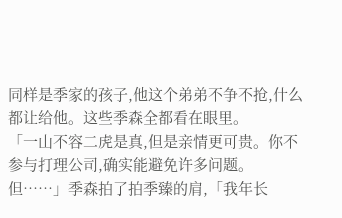同样是季家的孩子,他这个弟弟不争不抢,什么都让给他。这些季森全都看在眼里。
「一山不容二虎是真,但是亲情更可贵。你不参与打理公司,确实能避免许多问题。但……」季森拍了拍季臻的肩,「我年长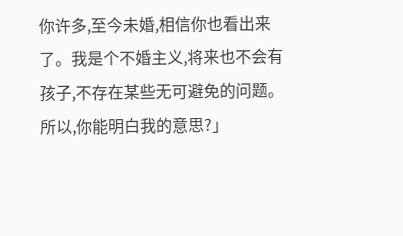你许多,至今未婚,相信你也看出来了。我是个不婚主义,将来也不会有孩子,不存在某些无可避免的问题。所以,你能明白我的意思?」